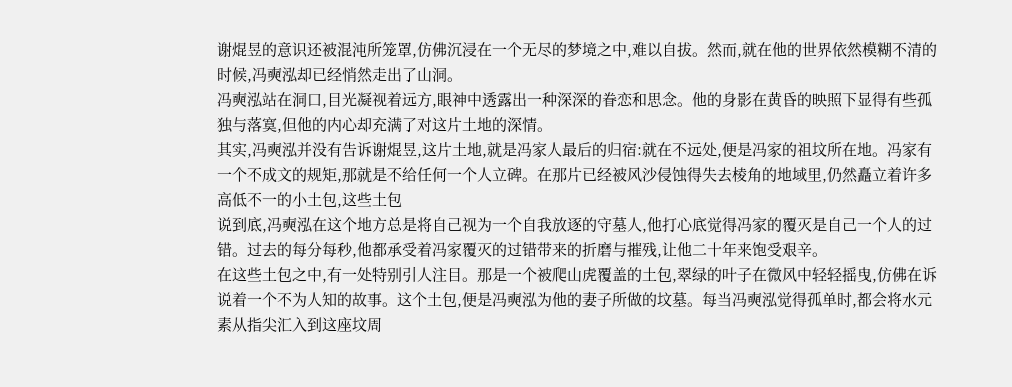谢焜昱的意识还被混沌所笼罩,仿佛沉浸在一个无尽的梦境之中,难以自拔。然而,就在他的世界依然模糊不清的时候,冯奭泓却已经悄然走出了山洞。
冯奭泓站在洞口,目光凝视着远方,眼神中透露出一种深深的眷恋和思念。他的身影在黄昏的映照下显得有些孤独与落寞,但他的内心却充满了对这片土地的深情。
其实,冯奭泓并没有告诉谢焜昱,这片土地,就是冯家人最后的归宿:就在不远处,便是冯家的祖坟所在地。冯家有一个不成文的规矩,那就是不给任何一个人立碑。在那片已经被风沙侵蚀得失去棱角的地域里,仍然矗立着许多高低不一的小土包,这些土包
说到底,冯奭泓在这个地方总是将自己视为一个自我放逐的守墓人,他打心底觉得冯家的覆灭是自己一个人的过错。过去的每分每秒,他都承受着冯家覆灭的过错带来的折磨与摧残,让他二十年来饱受艰辛。
在这些土包之中,有一处特别引人注目。那是一个被爬山虎覆盖的土包,翠绿的叶子在微风中轻轻摇曳,仿佛在诉说着一个不为人知的故事。这个土包,便是冯奭泓为他的妻子所做的坟墓。每当冯奭泓觉得孤单时,都会将水元素从指尖汇入到这座坟周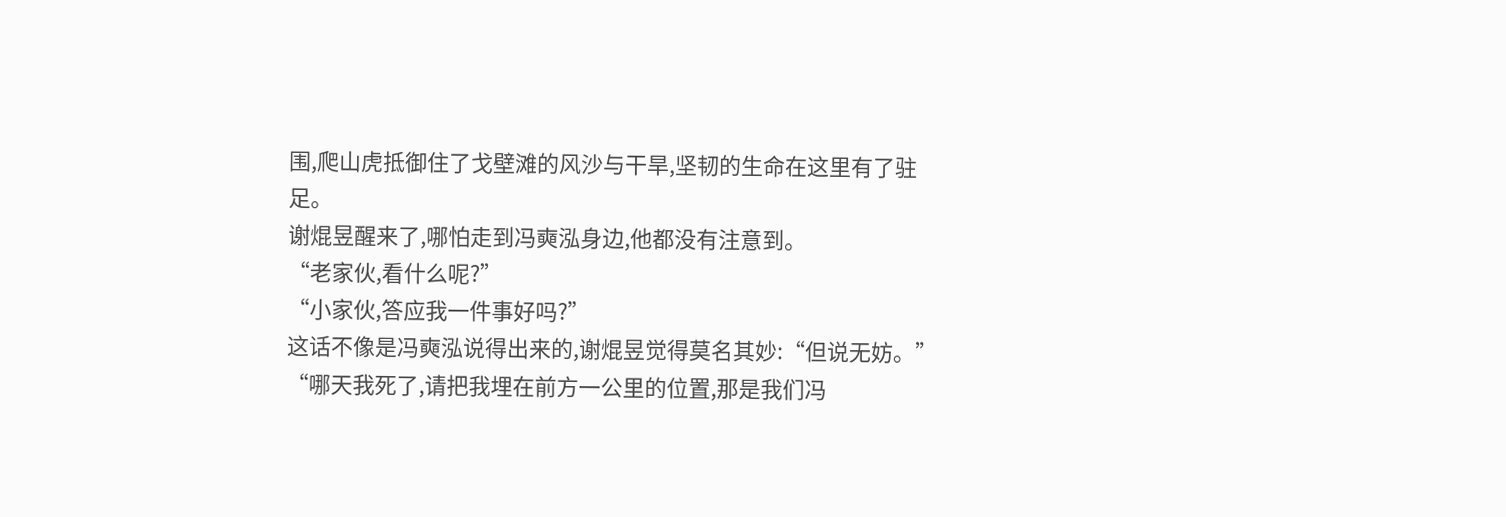围,爬山虎抵御住了戈壁滩的风沙与干旱,坚韧的生命在这里有了驻足。
谢焜昱醒来了,哪怕走到冯奭泓身边,他都没有注意到。
“老家伙,看什么呢?”
“小家伙,答应我一件事好吗?”
这话不像是冯奭泓说得出来的,谢焜昱觉得莫名其妙:“但说无妨。”
“哪天我死了,请把我埋在前方一公里的位置,那是我们冯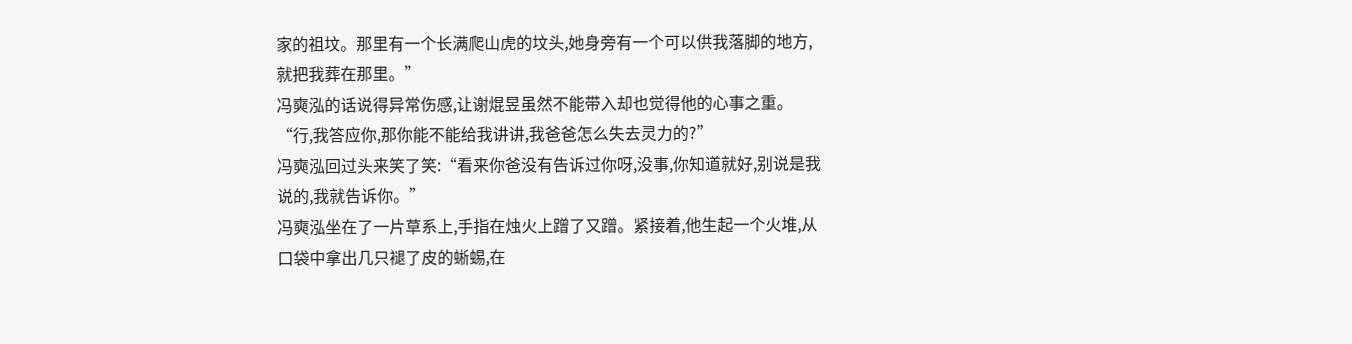家的祖坟。那里有一个长满爬山虎的坟头,她身旁有一个可以供我落脚的地方,就把我葬在那里。”
冯奭泓的话说得异常伤感,让谢焜昱虽然不能带入却也觉得他的心事之重。
“行,我答应你,那你能不能给我讲讲,我爸爸怎么失去灵力的?”
冯奭泓回过头来笑了笑:“看来你爸没有告诉过你呀,没事,你知道就好,别说是我说的,我就告诉你。”
冯奭泓坐在了一片草系上,手指在烛火上蹭了又蹭。紧接着,他生起一个火堆,从口袋中拿出几只褪了皮的蜥蜴,在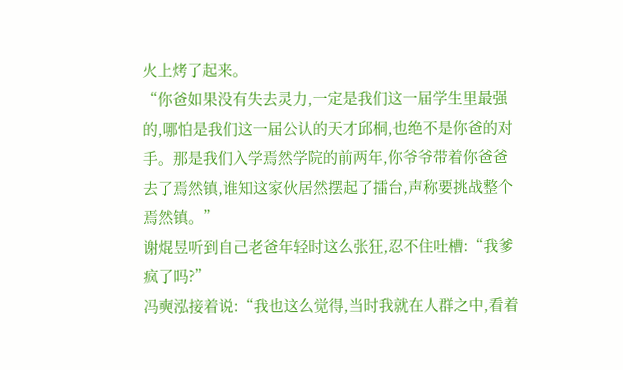火上烤了起来。
“你爸如果没有失去灵力,一定是我们这一届学生里最强的,哪怕是我们这一届公认的天才邱桐,也绝不是你爸的对手。那是我们入学焉然学院的前两年,你爷爷带着你爸爸去了焉然镇,谁知这家伙居然摆起了擂台,声称要挑战整个焉然镇。”
谢焜昱听到自己老爸年轻时这么张狂,忍不住吐槽:“我爹疯了吗?”
冯奭泓接着说:“我也这么觉得,当时我就在人群之中,看着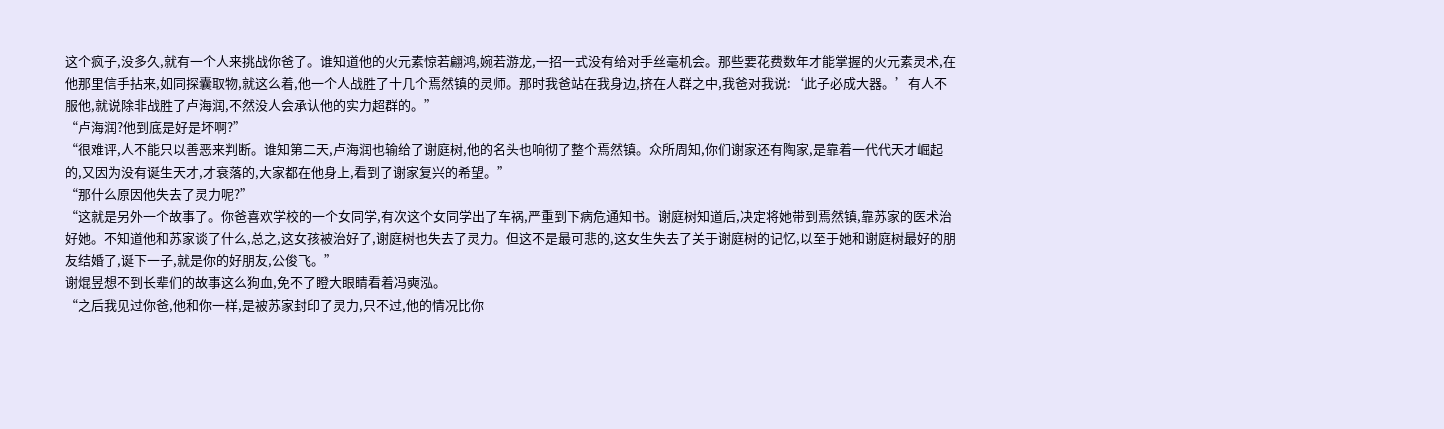这个疯子,没多久,就有一个人来挑战你爸了。谁知道他的火元素惊若翩鸿,婉若游龙,一招一式没有给对手丝毫机会。那些要花费数年才能掌握的火元素灵术,在他那里信手拈来,如同探囊取物,就这么着,他一个人战胜了十几个焉然镇的灵师。那时我爸站在我身边,挤在人群之中,我爸对我说:‘此子必成大器。’有人不服他,就说除非战胜了卢海润,不然没人会承认他的实力超群的。”
“卢海润?他到底是好是坏啊?”
“很难评,人不能只以善恶来判断。谁知第二天,卢海润也输给了谢庭树,他的名头也响彻了整个焉然镇。众所周知,你们谢家还有陶家,是靠着一代代天才崛起的,又因为没有诞生天才,才衰落的,大家都在他身上,看到了谢家复兴的希望。”
“那什么原因他失去了灵力呢?”
“这就是另外一个故事了。你爸喜欢学校的一个女同学,有次这个女同学出了车祸,严重到下病危通知书。谢庭树知道后,决定将她带到焉然镇,靠苏家的医术治好她。不知道他和苏家谈了什么,总之,这女孩被治好了,谢庭树也失去了灵力。但这不是最可悲的,这女生失去了关于谢庭树的记忆,以至于她和谢庭树最好的朋友结婚了,诞下一子,就是你的好朋友,公俊飞。”
谢焜昱想不到长辈们的故事这么狗血,免不了瞪大眼睛看着冯奭泓。
“之后我见过你爸,他和你一样,是被苏家封印了灵力,只不过,他的情况比你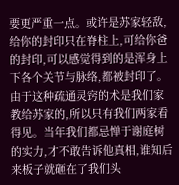要更严重一点。或许是苏家轻敌,给你的封印只在脊柱上,可给你爸的封印,可以感觉得到的是浑身上下各个关节与脉络,都被封印了。由于这种疏通灵窍的术是我们家教给苏家的,所以只有我们两家看得见。当年我们都忌惮于谢庭树的实力,才不敢告诉他真相,谁知后来板子就砸在了我们头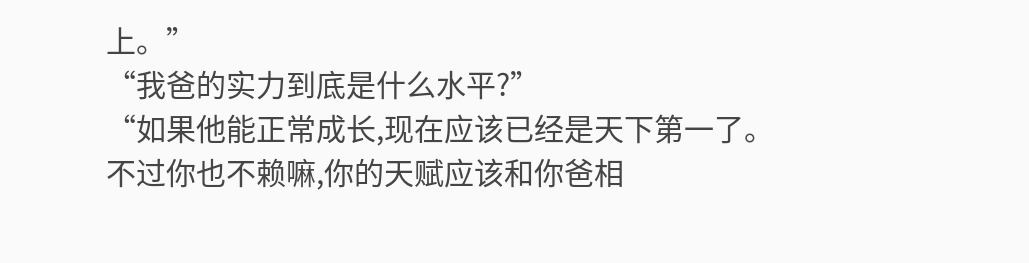上。”
“我爸的实力到底是什么水平?”
“如果他能正常成长,现在应该已经是天下第一了。不过你也不赖嘛,你的天赋应该和你爸相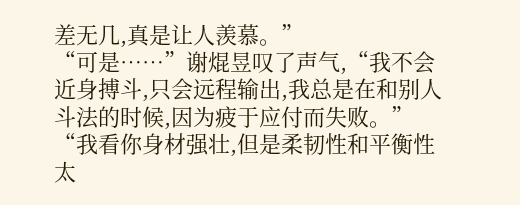差无几,真是让人羡慕。”
“可是……”谢焜昱叹了声气,“我不会近身搏斗,只会远程输出,我总是在和别人斗法的时候,因为疲于应付而失败。”
“我看你身材强壮,但是柔韧性和平衡性太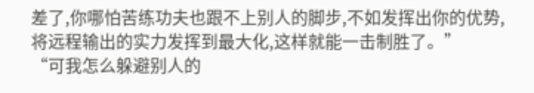差了,你哪怕苦练功夫也跟不上别人的脚步,不如发挥出你的优势,将远程输出的实力发挥到最大化,这样就能一击制胜了。”
“可我怎么躲避别人的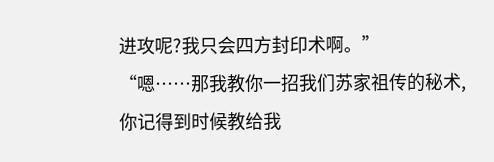进攻呢?我只会四方封印术啊。”
“嗯……那我教你一招我们苏家祖传的秘术,你记得到时候教给我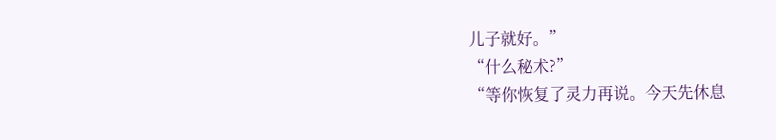儿子就好。”
“什么秘术?”
“等你恢复了灵力再说。今天先休息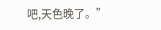吧,天色晚了。”